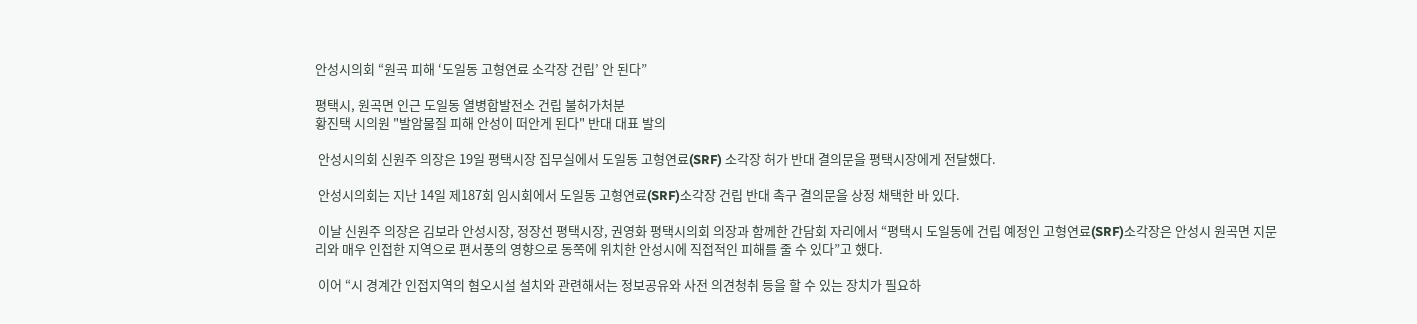안성시의회 “원곡 피해 ‘도일동 고형연료 소각장 건립’ 안 된다”

평택시, 원곡면 인근 도일동 열병합발전소 건립 불허가처분
황진택 시의원 "발암물질 피해 안성이 떠안게 된다" 반대 대표 발의

 안성시의회 신원주 의장은 19일 평택시장 집무실에서 도일동 고형연료(SRF) 소각장 허가 반대 결의문을 평택시장에게 전달했다.

 안성시의회는 지난 14일 제187회 임시회에서 도일동 고형연료(SRF)소각장 건립 반대 촉구 결의문을 상정 채택한 바 있다.

 이날 신원주 의장은 김보라 안성시장, 정장선 평택시장, 권영화 평택시의회 의장과 함께한 간담회 자리에서 “평택시 도일동에 건립 예정인 고형연료(SRF)소각장은 안성시 원곡면 지문리와 매우 인접한 지역으로 편서풍의 영향으로 동쪽에 위치한 안성시에 직접적인 피해를 줄 수 있다”고 했다.

 이어 “시 경계간 인접지역의 혐오시설 설치와 관련해서는 정보공유와 사전 의견청취 등을 할 수 있는 장치가 필요하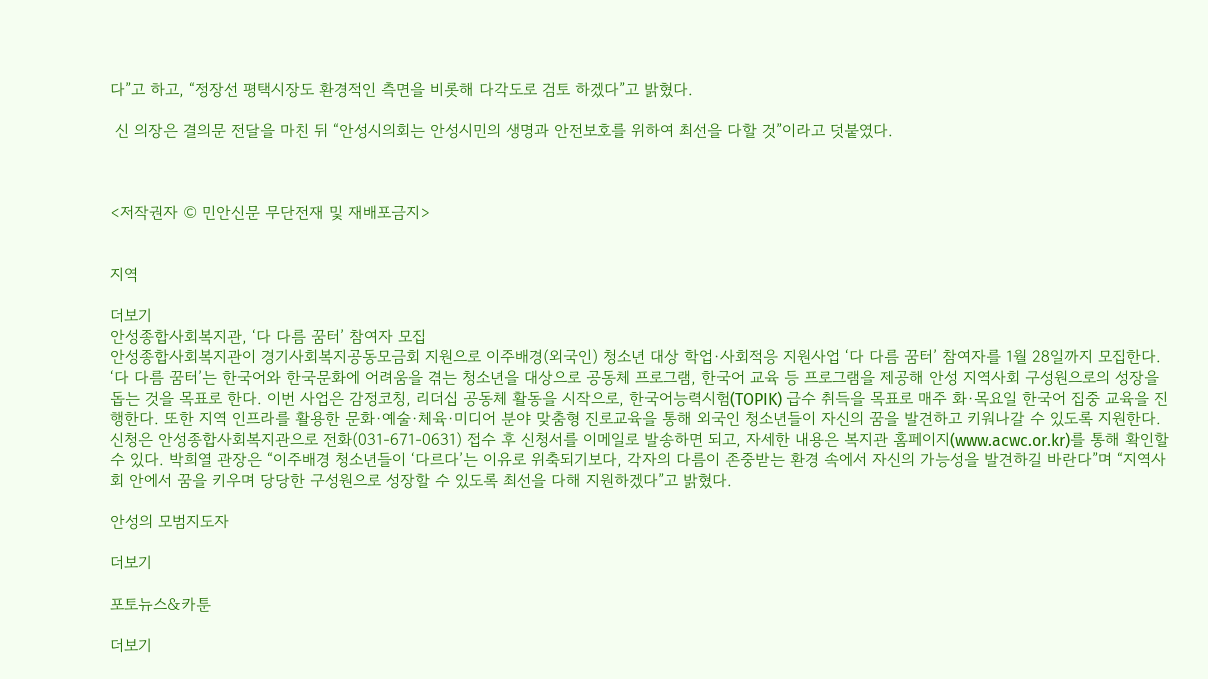다”고 하고, “정장선 평택시장도 환경적인 측면을 비롯해 다각도로 검토 하겠다”고 밝혔다.

 신 의장은 결의문 전달을 마친 뒤 “안성시의회는 안성시민의 생명과 안전보호를 위하여 최선을 다할 것”이라고 덧붙였다.



<저작권자 © 민안신문 무단전재 및 재배포금지>


지역

더보기
안성종합사회복지관, ‘다 다름 꿈터’ 참여자 모집
안성종합사회복지관이 경기사회복지공동모금회 지원으로 이주배경(외국인) 청소년 대상 학업·사회적응 지원사업 ‘다 다름 꿈터’ 참여자를 1월 28일까지 모집한다.  ‘다 다름 꿈터’는 한국어와 한국문화에 어려움을 겪는 청소년을 대상으로 공동체 프로그램, 한국어 교육 등 프로그램을 제공해 안성 지역사회 구성원으로의 성장을 돕는 것을 목표로 한다. 이번 사업은 감정코칭, 리더십 공동체 활동을 시작으로, 한국어능력시험(TOPIK) 급수 취득을 목표로 매주 화·목요일 한국어 집중 교육을 진행한다. 또한 지역 인프라를 활용한 문화·예술·체육·미디어 분야 맞춤형 진로교육을 통해 외국인 청소년들이 자신의 꿈을 발견하고 키워나갈 수 있도록 지원한다.  신청은 안성종합사회복지관으로 전화(031-671-0631) 접수 후 신청서를 이메일로 발송하면 되고, 자세한 내용은 복지관 홈페이지(www.acwc.or.kr)를 통해 확인할 수 있다. 박희열 관장은 “이주배경 청소년들이 ‘다르다’는 이유로 위축되기보다, 각자의 다름이 존중받는 환경 속에서 자신의 가능성을 발견하길 바란다”며 “지역사회 안에서 꿈을 키우며 당당한 구성원으로 성장할 수 있도록 최선을 다해 지원하겠다”고 밝혔다.

안성의 모범지도자

더보기

포토뉴스&카툰

더보기